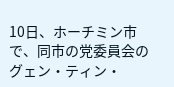10日、ホーチミン市で、同市の党委員会のグェン・ティン・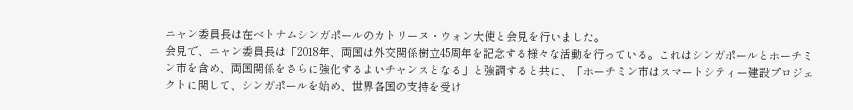ニャン委員長は在ベトナムシンガポールのカトリーヌ・ウォン大使と会見を行いました。
会見で、ニャン委員長は「2018年、両国は外交関係樹立45周年を記念する様々な活動を行っている。これはシンガポールとホーチミン市を含め、両国関係をさらに強化するよいチャンスとなる」と強調すると共に、「ホーチミン市はスマートシティー建設プロジェクトに関して、シンガポールを始め、世界各国の支持を受け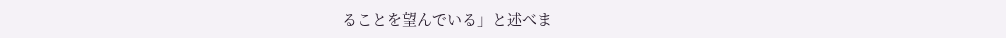ることを望んでいる」と述べま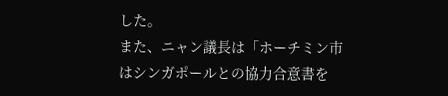した。
また、ニャン議長は「ホーチミン市はシンガポールとの協力合意書を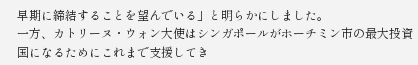早期に締結することを望んでいる」と明らかにしました。
一方、カトリーヌ・ウォン大使はシンガポールがホーチミン市の最大投資国になるためにこれまで支援してき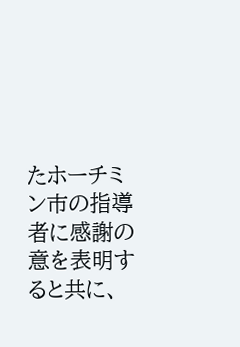たホーチミン市の指導者に感謝の意を表明すると共に、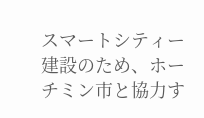スマートシティー建設のため、ホーチミン市と協力す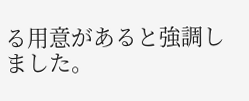る用意があると強調しました。